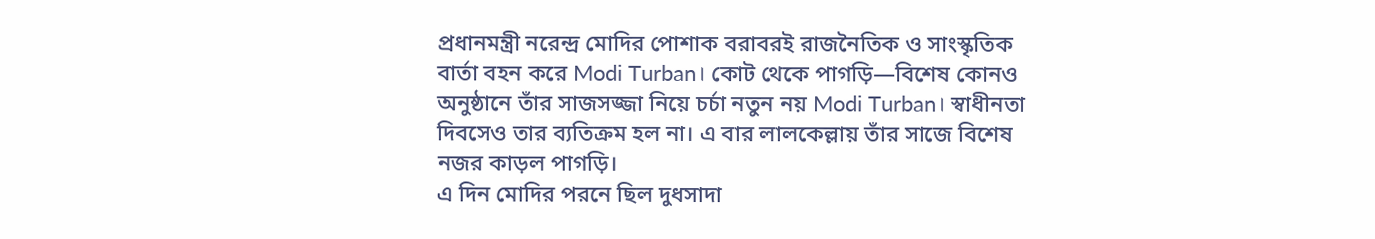প্রধানমন্ত্রী নরেন্দ্র মোদির পোশাক বরাবরই রাজনৈতিক ও সাংস্কৃতিক বার্তা বহন করে Modi Turban। কোট থেকে পাগড়ি—বিশেষ কোনও অনুষ্ঠানে তাঁর সাজসজ্জা নিয়ে চর্চা নতুন নয় Modi Turban। স্বাধীনতা দিবসেও তার ব্যতিক্রম হল না। এ বার লালকেল্লায় তাঁর সাজে বিশেষ নজর কাড়ল পাগড়ি।
এ দিন মোদির পরনে ছিল দুধসাদা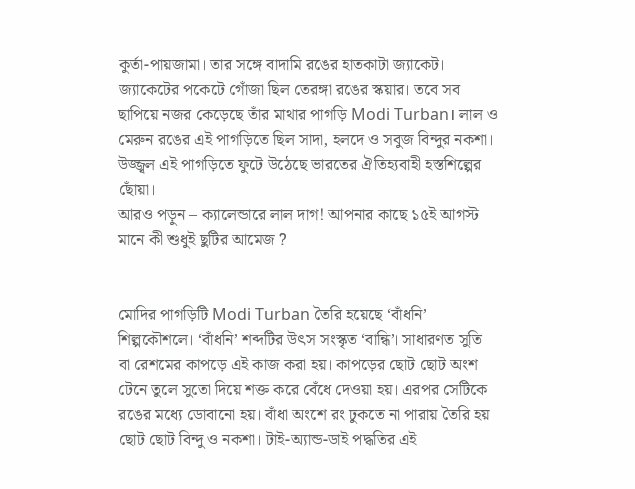কুর্তা-পায়জামা। তার সঙ্গে বাদামি রঙের হাতকাটা জ্যাকেট। জ্যাকেটের পকেটে গোঁজা ছিল তেরঙ্গা রঙের স্কয়ার। তবে সব ছাপিয়ে নজর কেড়েছে তাঁর মাথার পাগড়ি Modi Turban। লাল ও মেরুন রঙের এই পাগড়িতে ছিল সাদা, হলদে ও সবুজ বিন্দুর নকশা। উজ্জ্বল এই পাগড়িতে ফুটে উঠেছে ভারতের ঐতিহ্যবাহী হস্তশিল্পের ছোঁয়া।
আরও পড়ুন – ক্যালেন্ডারে লাল দাগ! আপনার কাছে ১৫ই আগস্ট মানে কী শুধুই ছুটির আমেজ ?


মোদির পাগড়িটি Modi Turban তৈরি হয়েছে ‘বাঁধনি’ শিল্পকৌশলে। ‘বাঁধনি’ শব্দটির উৎস সংস্কৃত ‘বান্ধি’। সাধারণত সুতি বা রেশমের কাপড়ে এই কাজ করা হয়। কাপড়ের ছোট ছোট অংশ টেনে তুলে সুতো দিয়ে শক্ত করে বেঁধে দেওয়া হয়। এরপর সেটিকে রঙের মধ্যে ডোবানো হয়। বাঁধা অংশে রং ঢুকতে না পারায় তৈরি হয় ছোট ছোট বিন্দু ও নকশা। টাই-অ্যান্ড-ডাই পদ্ধতির এই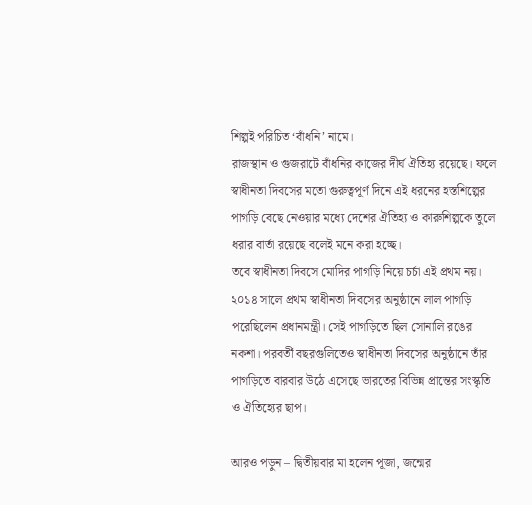শিল্পই পরিচিত ‘বাঁধনি’ নামে।
রাজস্থান ও গুজরাটে বাঁধনির কাজের দীর্ঘ ঐতিহ্য রয়েছে। ফলে স্বাধীনতা দিবসের মতো গুরুত্বপূর্ণ দিনে এই ধরনের হস্তশিল্পের পাগড়ি বেছে নেওয়ার মধ্যে দেশের ঐতিহ্য ও কারুশিল্পকে তুলে ধরার বার্তা রয়েছে বলেই মনে করা হচ্ছে।
তবে স্বাধীনতা দিবসে মোদির পাগড়ি নিয়ে চর্চা এই প্রথম নয়। ২০১৪ সালে প্রথম স্বাধীনতা দিবসের অনুষ্ঠানে লাল পাগড়ি পরেছিলেন প্রধানমন্ত্রী। সেই পাগড়িতে ছিল সোনালি রঙের নকশা। পরবর্তী বছরগুলিতেও স্বাধীনতা দিবসের অনুষ্ঠানে তাঁর পাগড়িতে বারবার উঠে এসেছে ভারতের বিভিন্ন প্রান্তের সংস্কৃতি ও ঐতিহ্যের ছাপ।

আরও পড়ুন – দ্বিতীয়বার মা হলেন পূজা, জন্মের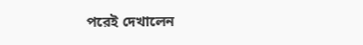পরেই দেখালেন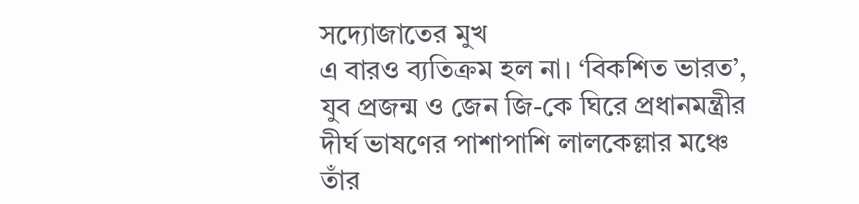সদ্যোজাতের মুখ
এ বারও ব্যতিক্রম হল না। ‘বিকশিত ভারত’, যুব প্রজন্ম ও জেন জি-কে ঘিরে প্রধানমন্ত্রীর দীর্ঘ ভাষণের পাশাপাশি লালকেল্লার মঞ্চে তাঁর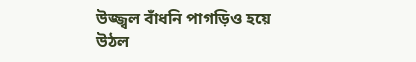উজ্জ্বল বাঁধনি পাগড়িও হয়ে উঠল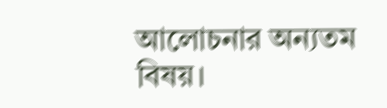আলোচনার অন্যতম বিষয়।